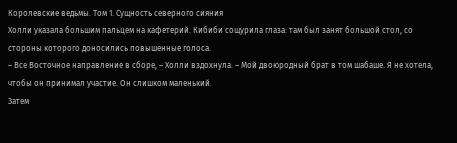Королевские ведьмы. Том 1. Сущность северного сияния
Холли указала большим пальцем на кафетерий. Кибиби сощурила глаза: там был занят большой стол, со стороны которого доносились повышенные голоса.
– Все Восточное направление в сборе, – Холли вздохнула. – Мой двоюродный брат в том шабаше. Я не хотела, чтобы он принимал участие. Он слишком маленький.
Затем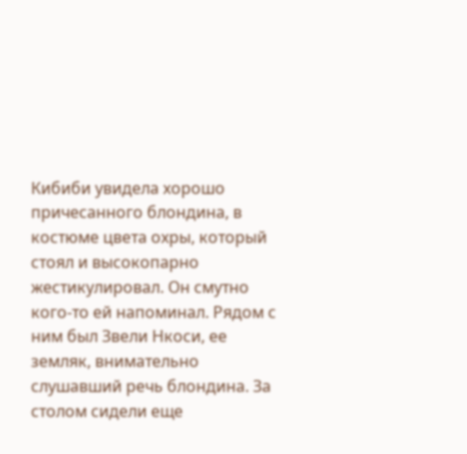Кибиби увидела хорошо причесанного блондина, в костюме цвета охры, который стоял и высокопарно жестикулировал. Он смутно кого‑то ей напоминал. Рядом с ним был Звели Нкоси, ее земляк, внимательно слушавший речь блондина. За столом сидели еще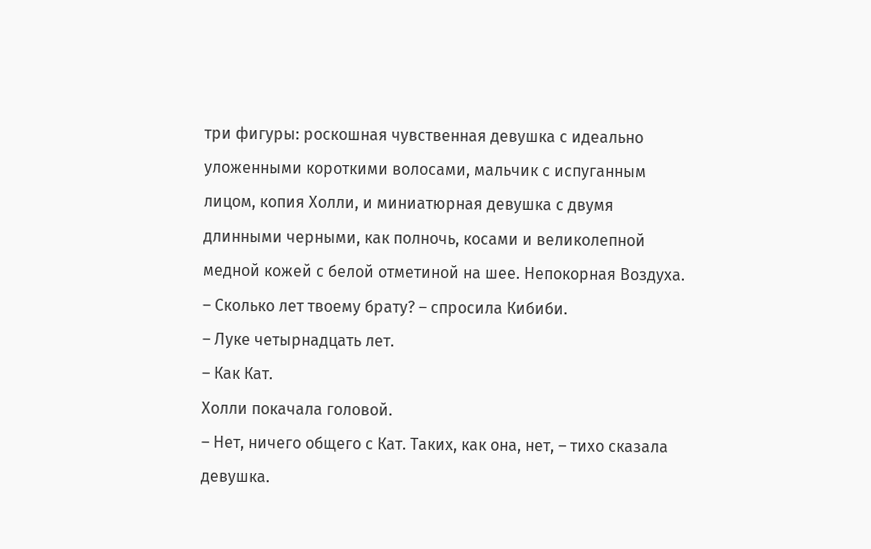три фигуры: роскошная чувственная девушка с идеально уложенными короткими волосами, мальчик с испуганным лицом, копия Холли, и миниатюрная девушка с двумя длинными черными, как полночь, косами и великолепной медной кожей с белой отметиной на шее. Непокорная Воздуха.
– Сколько лет твоему брату? – спросила Кибиби.
– Луке четырнадцать лет.
– Как Кат.
Холли покачала головой.
– Нет, ничего общего с Кат. Таких, как она, нет, – тихо сказала девушка.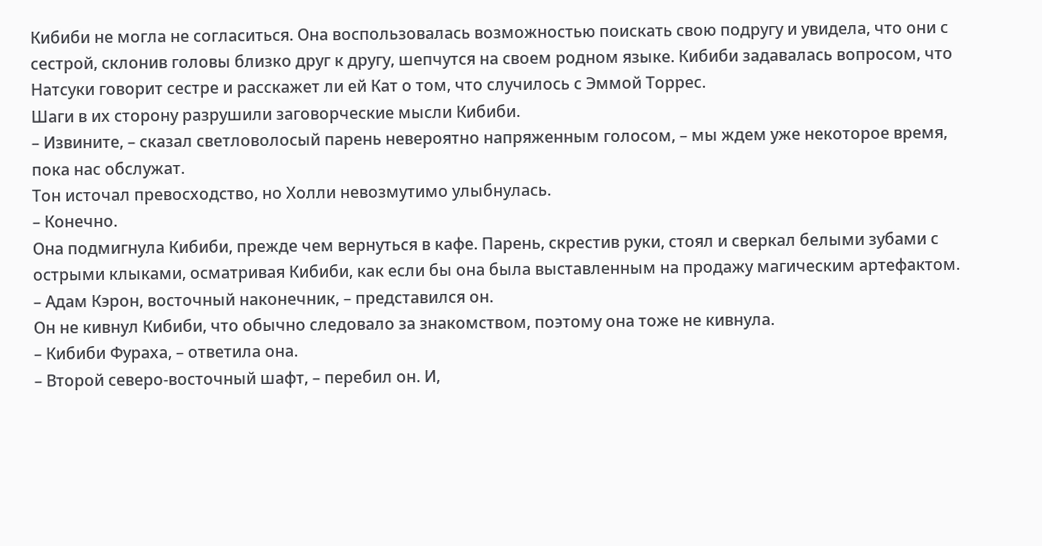Кибиби не могла не согласиться. Она воспользовалась возможностью поискать свою подругу и увидела, что они с сестрой, склонив головы близко друг к другу, шепчутся на своем родном языке. Кибиби задавалась вопросом, что Натсуки говорит сестре и расскажет ли ей Кат о том, что случилось с Эммой Торрес.
Шаги в их сторону разрушили заговорческие мысли Кибиби.
– Извините, – сказал светловолосый парень невероятно напряженным голосом, – мы ждем уже некоторое время, пока нас обслужат.
Тон источал превосходство, но Холли невозмутимо улыбнулась.
– Конечно.
Она подмигнула Кибиби, прежде чем вернуться в кафе. Парень, скрестив руки, стоял и сверкал белыми зубами с острыми клыками, осматривая Кибиби, как если бы она была выставленным на продажу магическим артефактом.
– Адам Кэрон, восточный наконечник, – представился он.
Он не кивнул Кибиби, что обычно следовало за знакомством, поэтому она тоже не кивнула.
– Кибиби Фураха, – ответила она.
– Второй северо‑восточный шафт, – перебил он. И,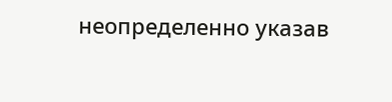неопределенно указав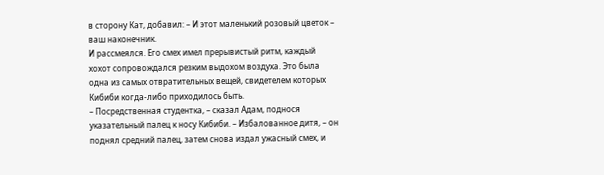в сторону Кат, добавил: – И этот маленький розовый цветок – ваш наконечник.
И рассмеялся. Его смех имел прерывистый ритм, каждый хохот сопровождался резким выдохом воздуха. Это была одна из самых отвратительных вещей, свидетелем которых Кибиби когда‑либо приходилось быть.
– Посредственная студентка, – сказал Адам, поднося указательный палец к носу Кибиби. – Избалованное дитя, – он поднял средний палец, затем снова издал ужасный смех, и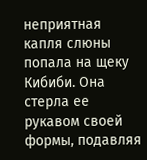неприятная капля слюны попала на щеку Кибиби. Она стерла ее рукавом своей формы, подавляя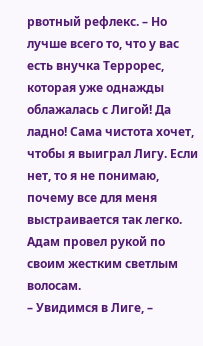рвотный рефлекс. – Но лучше всего то, что у вас есть внучка Террорес, которая уже однажды облажалась с Лигой! Да ладно! Сама чистота хочет, чтобы я выиграл Лигу. Если нет, то я не понимаю, почему все для меня выстраивается так легко.
Адам провел рукой по своим жестким светлым волосам.
– Увидимся в Лиге, –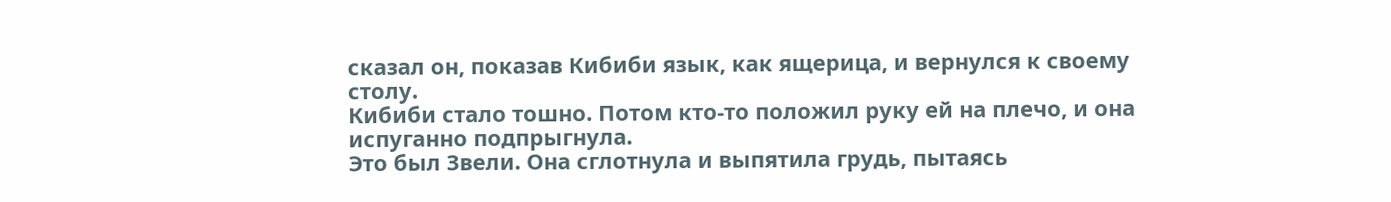сказал он, показав Кибиби язык, как ящерица, и вернулся к своему столу.
Кибиби стало тошно. Потом кто‑то положил руку ей на плечо, и она испуганно подпрыгнула.
Это был Звели. Она сглотнула и выпятила грудь, пытаясь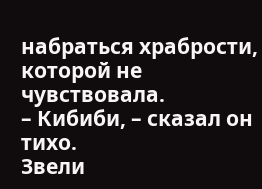набраться храбрости, которой не чувствовала.
– Кибиби, – сказал он тихо.
Звели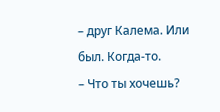– друг Калема. Или был. Когда‑то.
– Что ты хочешь?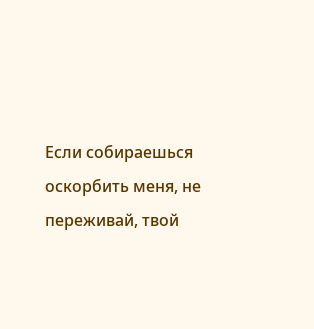Если собираешься оскорбить меня, не переживай, твой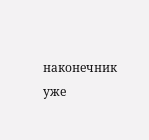наконечник уже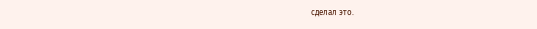сделал это.